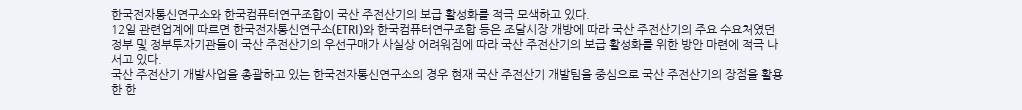한국전자통신연구소와 한국컴퓨터연구조합이 국산 주전산기의 보급 활성화를 적극 모색하고 있다.
12일 관련업계에 따르면 한국전자통신연구소(ETRI)와 한국컴퓨터연구조합 등은 조달시장 개방에 따라 국산 주전산기의 주요 수요처였던 정부 및 정부투자기관들이 국산 주전산기의 우선구매가 사실상 어려워짐에 따라 국산 주전산기의 보급 활성화를 위한 방안 마련에 적극 나서고 있다.
국산 주전산기 개발사업을 총괄하고 있는 한국전자통신연구소의 경우 현재 국산 주전산기 개발팀을 중심으로 국산 주전산기의 장점을 활용한 한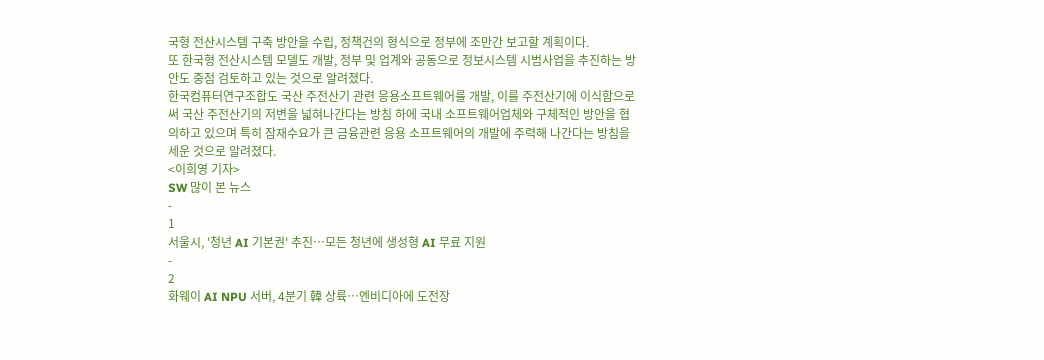국형 전산시스템 구축 방안을 수립, 정책건의 형식으로 정부에 조만간 보고할 계획이다.
또 한국형 전산시스템 모델도 개발, 정부 및 업계와 공동으로 정보시스템 시범사업을 추진하는 방안도 중점 검토하고 있는 것으로 알려졌다.
한국컴퓨터연구조합도 국산 주전산기 관련 응용소프트웨어를 개발, 이를 주전산기에 이식함으로써 국산 주전산기의 저변을 넓혀나간다는 방침 하에 국내 소프트웨어업체와 구체적인 방안을 협의하고 있으며 특히 잠재수요가 큰 금융관련 응용 소프트웨어의 개발에 주력해 나간다는 방침을 세운 것으로 알려졌다.
<이희영 기자>
SW 많이 본 뉴스
-
1
서울시, '청년 AI 기본권' 추진…모든 청년에 생성형 AI 무료 지원
-
2
화웨이 AI NPU 서버, 4분기 韓 상륙…엔비디아에 도전장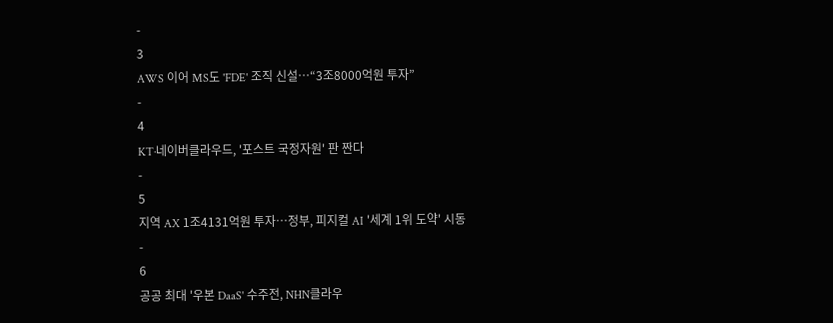-
3
AWS 이어 MS도 'FDE' 조직 신설…“3조8000억원 투자”
-
4
KT·네이버클라우드, '포스트 국정자원' 판 짠다
-
5
지역 AX 1조4131억원 투자…정부, 피지컬 AI '세계 1위 도약' 시동
-
6
공공 최대 '우본 DaaS' 수주전, NHN클라우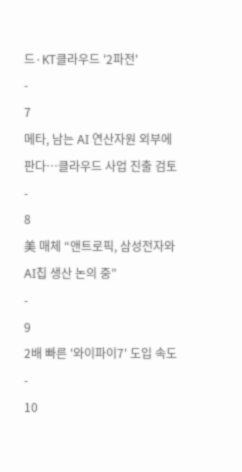드·KT클라우드 '2파전'
-
7
메타, 남는 AI 연산자원 외부에 판다…클라우드 사업 진출 검토
-
8
美 매체 “앤트로픽, 삼성전자와 AI칩 생산 논의 중”
-
9
2배 빠른 '와이파이7' 도입 속도
-
10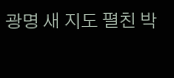광명 새 지도 펼친 박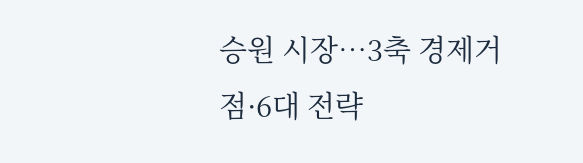승원 시장…3축 경제거점·6대 전략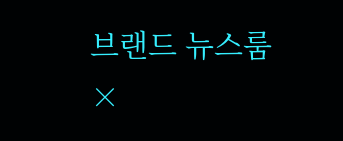브랜드 뉴스룸
×